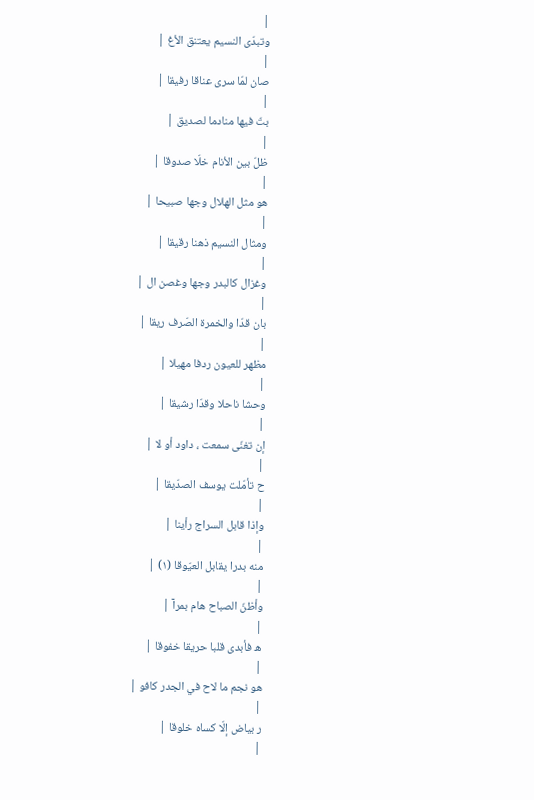|
وتبدّى النسيم يعتنق الأغ |
|
صان لمّا سرى عناقا رفيقا |
|
بتّ فيها منادما لصديق |
|
ظلّ بين الأنام خلّا صدوقا |
|
هو مثل الهلال وجها صبيحا |
|
ومثال النسيم ذهنا رقيقا |
|
وغزال كالبدر وجها وغصن ال |
|
بان قدّا والخمرة الصّرف ريقا |
|
مظهر للعيون ردفا مهيلا |
|
وحشا ناحلا وقدّا رشيقا |
|
إن تغنّى سمعت ، داود أو لا |
|
ح تأمّلت يوسف الصدّيقا |
|
وإذا قابل السراج رأينا |
|
منه بدرا يقابل العيّوقا (١) |
|
وأظنّ الصباح هام بمرآ |
|
ه فأبدى قلبا حريقا خفوقا |
|
هو نجم ما لاح في الجدر كافو |
|
ر بياض إلّا كساه خلوقا |
|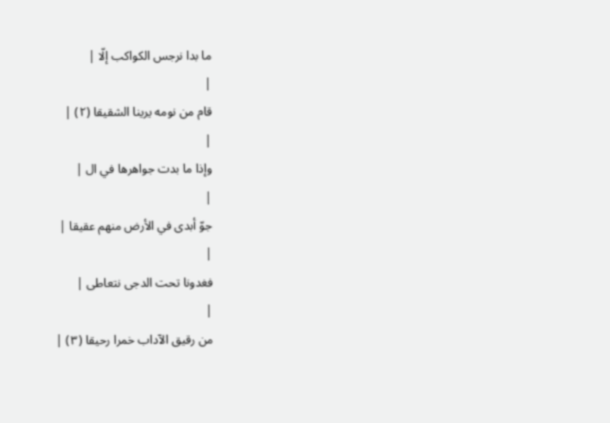ما بدا نرجس الكواكب إلّا |
|
قام من نومه يرينا الشقيقا (٢) |
|
وإذا ما بدت جواهرها في ال |
|
جوّ أبدى في الأرض منهم عقيقا |
|
فغدونا تحت الدجى نتعاطى |
|
من رقيق الآداب خمرا رحيقا (٣) |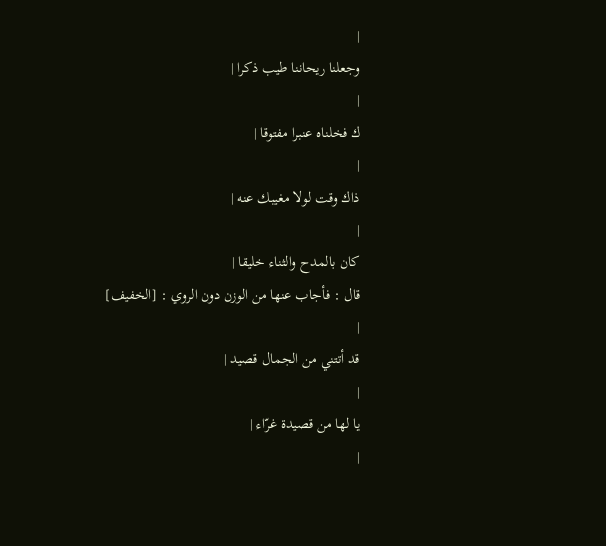|
وجعلنا ريحاننا طيب ذكرا |
|
ك فخلناه عنبرا مفتوقا |
|
ذاك وقت لولا مغيبك عنه |
|
كان بالمدح والثناء خليقا |
قال : فأجاب عنها من الوزن دون الروي : [الخفيف]
|
قد أتتني من الجمال قصيد |
|
يا لها من قصيدة غرّاء |
|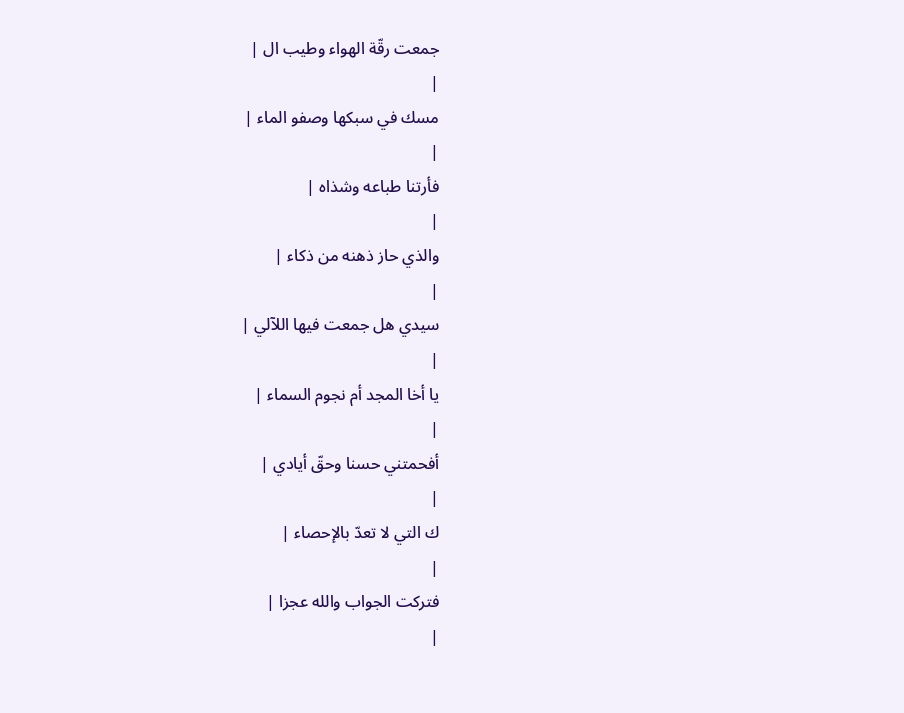جمعت رقّة الهواء وطيب ال |
|
مسك في سبكها وصفو الماء |
|
فأرتنا طباعه وشذاه |
|
والذي حاز ذهنه من ذكاء |
|
سيدي هل جمعت فيها اللآلي |
|
يا أخا المجد أم نجوم السماء |
|
أفحمتني حسنا وحقّ أيادي |
|
ك التي لا تعدّ بالإحصاء |
|
فتركت الجواب والله عجزا |
|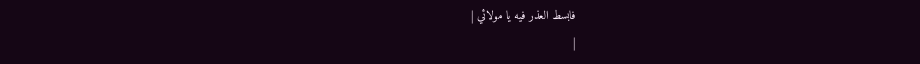فابسط العذر فيه يا مولائي |
|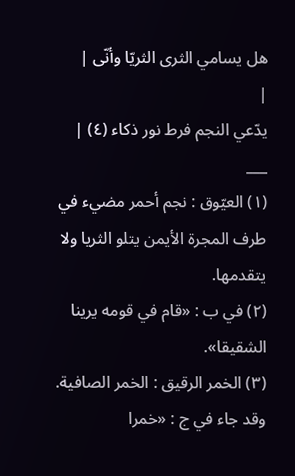هل يسامي الثرى الثريّا وأنّى |
|
يدّعي النجم فرط نور ذكاء (٤) |
___
(١) العيّوق : نجم أحمر مضيء في طرف المجرة الأيمن يتلو الثريا ولا يتقدمها.
(٢) في ب : «قام في قومه يرينا الشقيقا».
(٣) الخمر الرقيق : الخمر الصافية. وقد جاء في ج : «خمرا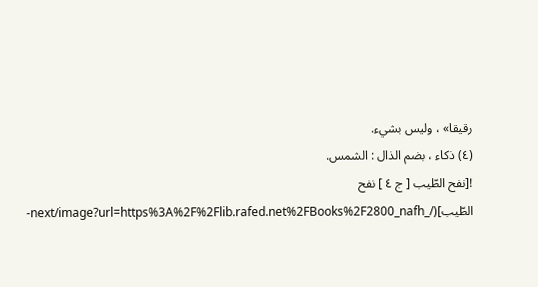رقيقا» ، وليس بشيء.
(٤) ذكاء ، بضم الذال : الشمس.
![نفح الطّيب [ ج ٤ ] نفح الطّيب](/_next/image?url=https%3A%2F%2Flib.rafed.net%2FBooks%2F2800_nafh-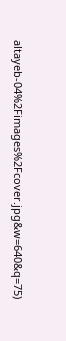altayeb-04%2Fimages%2Fcover.jpg&w=640&q=75)